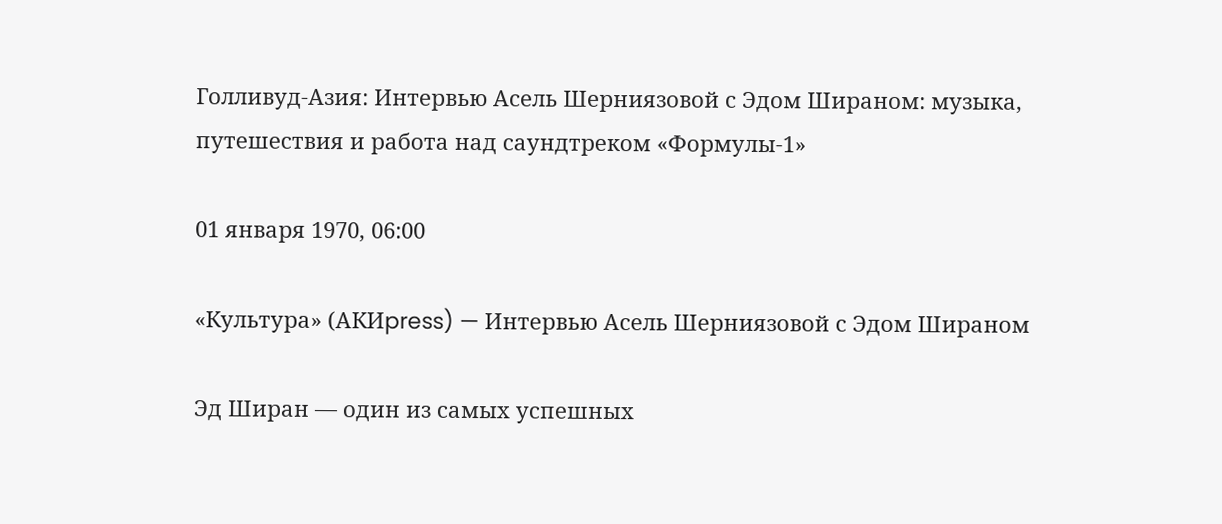Голливуд-Азия: Интервью Асель Шерниязовой с Эдом Шираном: музыка, путешествия и работа над саундтреком «Формулы-1»

01 января 1970, 06:00

«Культура» (АКИpress) — Интервью Асель Шерниязовой с Эдом Шираном

Эд Ширан — один из самых успешных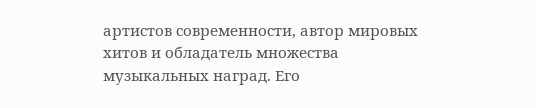артистов современности, автор мировых хитов и обладатель множества музыкальных наград. Его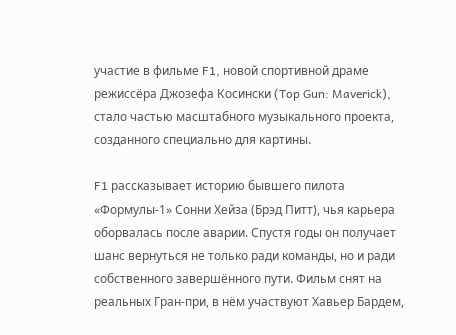участие в фильме F1, новой спортивной драме режиссёра Джозефа Косински (Top Gun: Maverick), стало частью масштабного музыкального проекта, созданного специально для картины.

F1 рассказывает историю бывшего пилота «Формулы-1» Сонни Хейза (Брэд Питт), чья карьера оборвалась после аварии. Спустя годы он получает шанс вернуться не только ради команды, но и ради собственного завершённого пути. Фильм снят на реальных Гран-при, в нём участвуют Хавьер Бардем,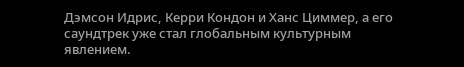Дэмсон Идрис, Керри Кондон и Ханс Циммер, а его саундтрек уже стал глобальным культурным явлением.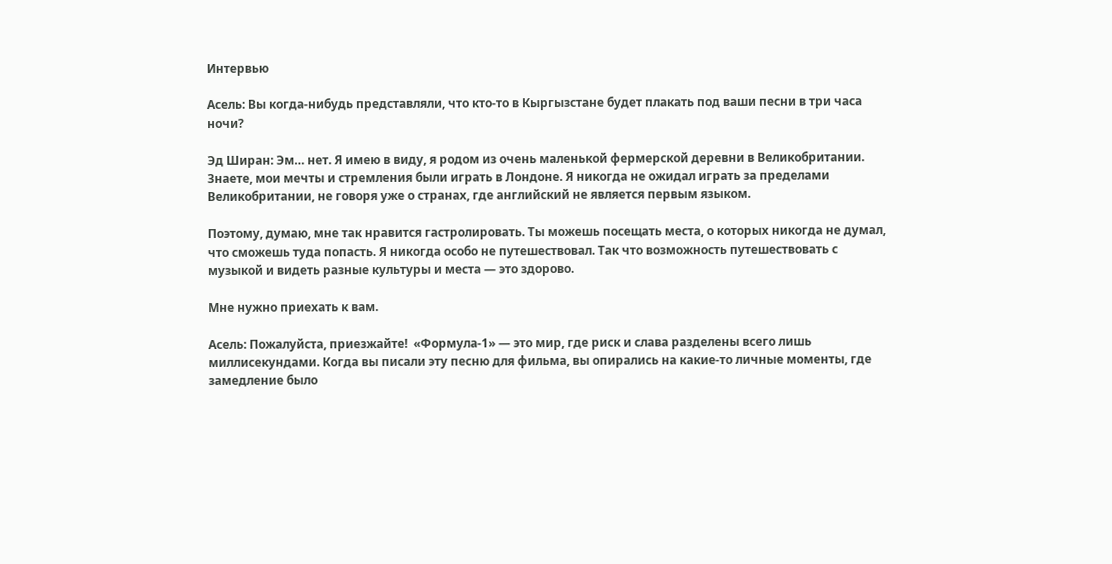Интервью

Асель: Вы когда-нибудь представляли, что кто-то в Кыргызстане будет плакать под ваши песни в три часа ночи?

Эд Ширан: Эм… нет. Я имею в виду, я родом из очень маленькой фермерской деревни в Великобритании. Знаете, мои мечты и стремления были играть в Лондоне. Я никогда не ожидал играть за пределами Великобритании, не говоря уже о странах, где английский не является первым языком.

Поэтому, думаю, мне так нравится гастролировать. Ты можешь посещать места, о которых никогда не думал, что сможешь туда попасть. Я никогда особо не путешествовал. Так что возможность путешествовать с музыкой и видеть разные культуры и места — это здорово.

Мне нужно приехать к вам.

Асель: Пожалуйста, приезжайте!  «Формула-1» — это мир, где риск и слава разделены всего лишь миллисекундами. Когда вы писали эту песню для фильма, вы опирались на какие-то личные моменты, где замедление было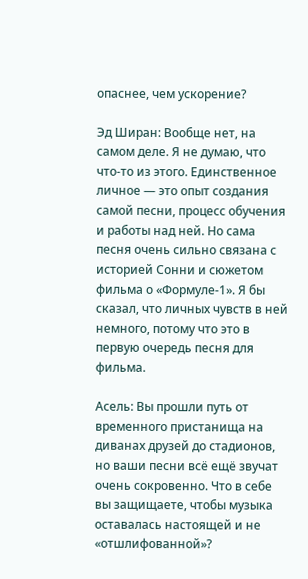опаснее, чем ускорение?

Эд Ширан: Вообще нет, на самом деле. Я не думаю, что что-то из этого. Единственное личное — это опыт создания самой песни, процесс обучения и работы над ней. Но сама песня очень сильно связана с историей Сонни и сюжетом фильма о «Формуле-1». Я бы сказал, что личных чувств в ней немного, потому что это в первую очередь песня для фильма.

Асель: Вы прошли путь от временного пристанища на диванах друзей до стадионов, но ваши песни всё ещё звучат очень сокровенно. Что в себе вы защищаете, чтобы музыка оставалась настоящей и не «отшлифованной»?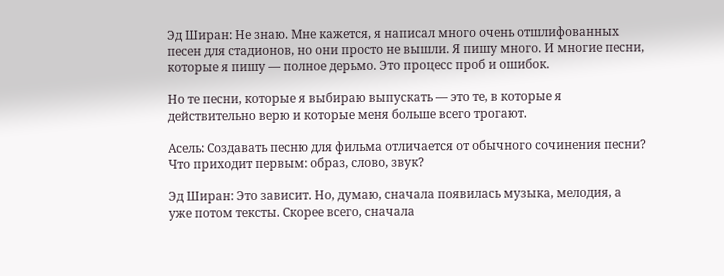Эд Ширан: Не знаю. Мне кажется, я написал много очень отшлифованных песен для стадионов, но они просто не вышли. Я пишу много. И многие песни, которые я пишу — полное дерьмо. Это процесс проб и ошибок.

Но те песни, которые я выбираю выпускать — это те, в которые я действительно верю и которые меня больше всего трогают.

Асель: Создавать песню для фильма отличается от обычного сочинения песни? Что приходит первым: образ, слово, звук?

Эд Ширан: Это зависит. Но, думаю, сначала появилась музыка, мелодия, а уже потом тексты. Скорее всего, сначала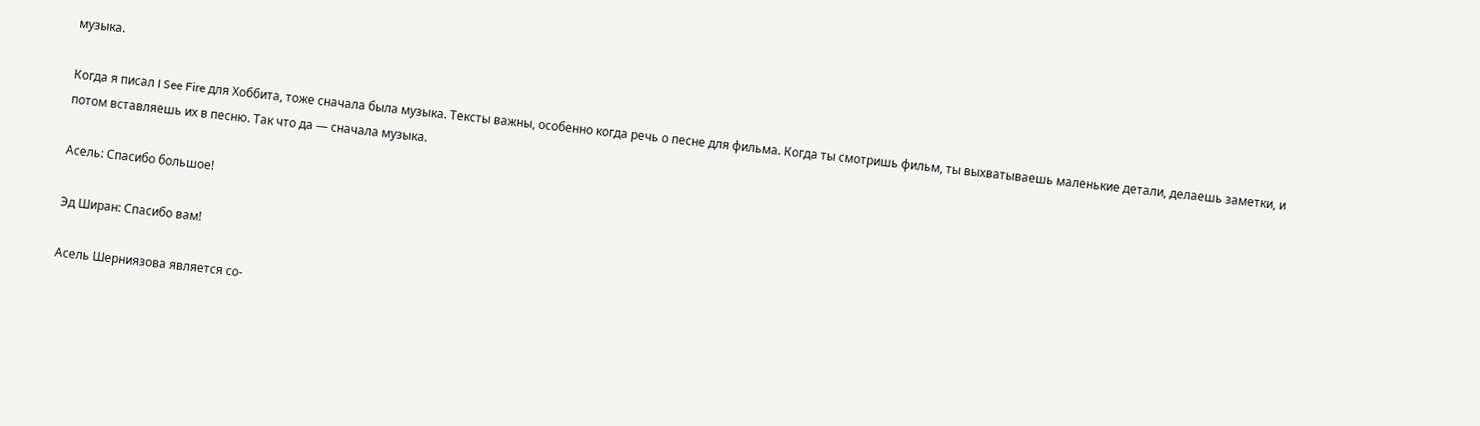музыка.

Когда я писал I See Fire для Хоббита, тоже сначала была музыка. Тексты важны, особенно когда речь о песне для фильма. Когда ты смотришь фильм, ты выхватываешь маленькие детали, делаешь заметки, и потом вставляешь их в песню. Так что да — сначала музыка.

Асель: Спасибо большое!

Эд Ширан: Спасибо вам!

Асель Шерниязова является со-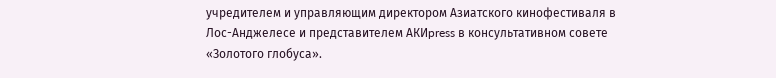учредителем и управляющим директором Азиатского кинофестиваля в Лос-Анджелесе и представителем АКИpress в консультативном совете «Золотого глобуса».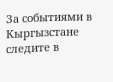За событиями в Кыргызстане следите в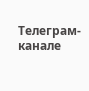Телеграм-канале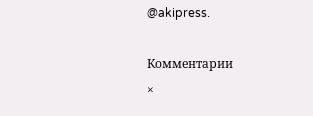@akipress.

Комментарии
×